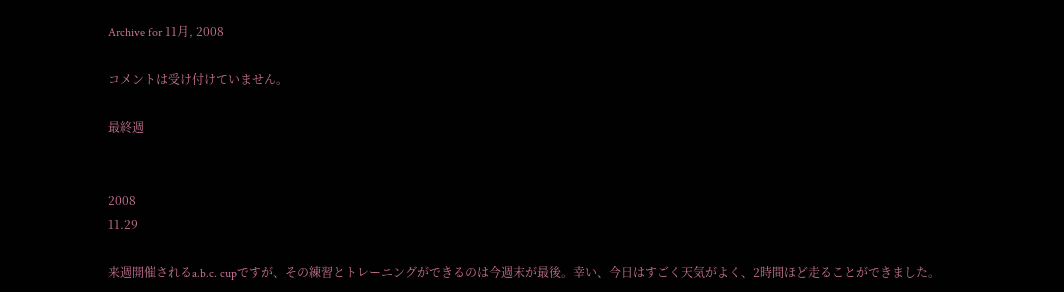Archive for 11月, 2008

コメントは受け付けていません。

最終週


2008
11.29

来週開催されるa.b.c. cupですが、その練習とトレーニングができるのは今週末が最後。幸い、今日はすごく天気がよく、2時間ほど走ることができました。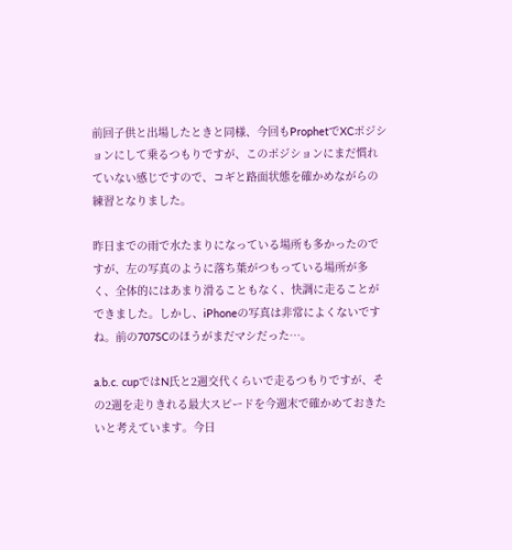前回子供と出場したときと同様、今回もProphetでXCポジションにして乗るつもりですが、このポジションにまだ慣れていない感じですので、コギと路面状態を確かめながらの練習となりました。

昨日までの雨で水たまりになっている場所も多かったのですが、左の写真のように落ち葉がつもっている場所が多く、全体的にはあまり滑ることもなく、快調に走ることができました。しかし、iPhoneの写真は非常によくないですね。前の707SCのほうがまだマシだった…。

a.b.c. cupではN氏と2週交代くらいで走るつもりですが、その2週を走りきれる最大スピードを今週末で確かめておきたいと考えています。今日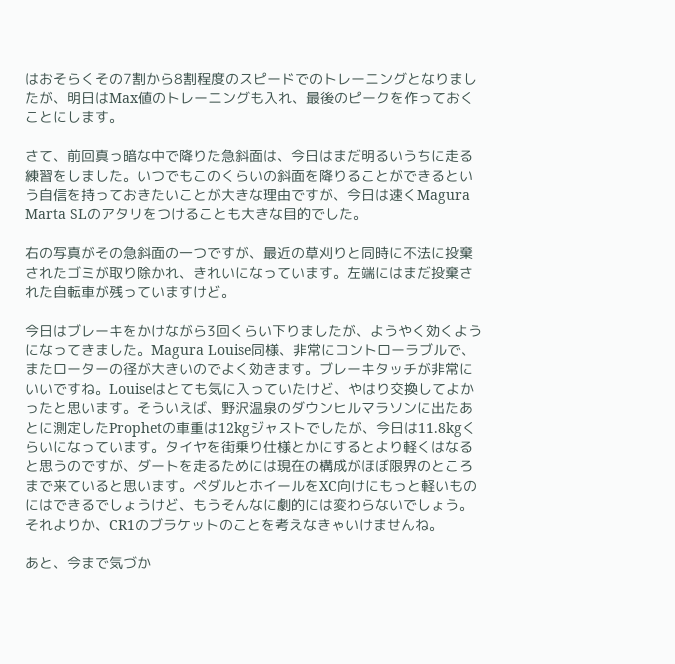はおそらくその7割から8割程度のスピードでのトレーニングとなりましたが、明日はMax値のトレーニングも入れ、最後のピークを作っておくことにします。

さて、前回真っ暗な中で降りた急斜面は、今日はまだ明るいうちに走る練習をしました。いつでもこのくらいの斜面を降りることができるという自信を持っておきたいことが大きな理由ですが、今日は速くMagura Marta SLのアタリをつけることも大きな目的でした。

右の写真がその急斜面の一つですが、最近の草刈りと同時に不法に投棄されたゴミが取り除かれ、きれいになっています。左端にはまだ投棄された自転車が残っていますけど。

今日はブレーキをかけながら3回くらい下りましたが、ようやく効くようになってきました。Magura Louise同様、非常にコントローラブルで、またローターの径が大きいのでよく効きます。ブレーキタッチが非常にいいですね。Louiseはとても気に入っていたけど、やはり交換してよかったと思います。そういえば、野沢温泉のダウンヒルマラソンに出たあとに測定したProphetの車重は12kgジャストでしたが、今日は11.8kgくらいになっています。タイヤを街乗り仕様とかにするとより軽くはなると思うのですが、ダートを走るためには現在の構成がほぼ限界のところまで来ていると思います。ペダルとホイールをXC向けにもっと軽いものにはできるでしょうけど、もうそんなに劇的には変わらないでしょう。それよりか、CR1のブラケットのことを考えなきゃいけませんね。

あと、今まで気づか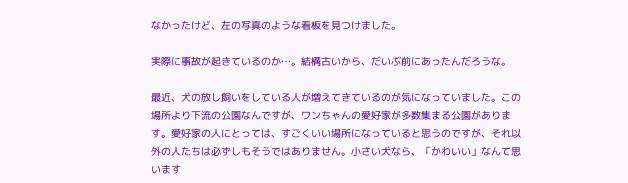なかったけど、左の写真のような看板を見つけました。

実際に事故が起きているのか…。結構古いから、だいぶ前にあったんだろうな。

最近、犬の放し飼いをしている人が増えてきているのが気になっていました。この場所より下流の公園なんですが、ワンちゃんの愛好家が多数集まる公園があります。愛好家の人にとっては、すごくいい場所になっていると思うのですが、それ以外の人たちは必ずしもそうではありません。小さい犬なら、「かわいい」なんて思います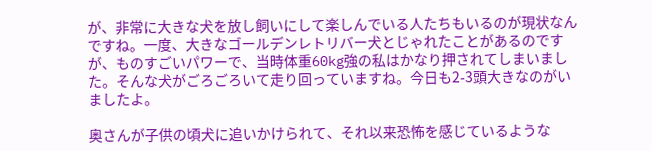が、非常に大きな犬を放し飼いにして楽しんでいる人たちもいるのが現状なんですね。一度、大きなゴールデンレトリバー犬とじゃれたことがあるのですが、ものすごいパワーで、当時体重60kg強の私はかなり押されてしまいました。そんな犬がごろごろいて走り回っていますね。今日も2-3頭大きなのがいましたよ。

奥さんが子供の頃犬に追いかけられて、それ以来恐怖を感じているような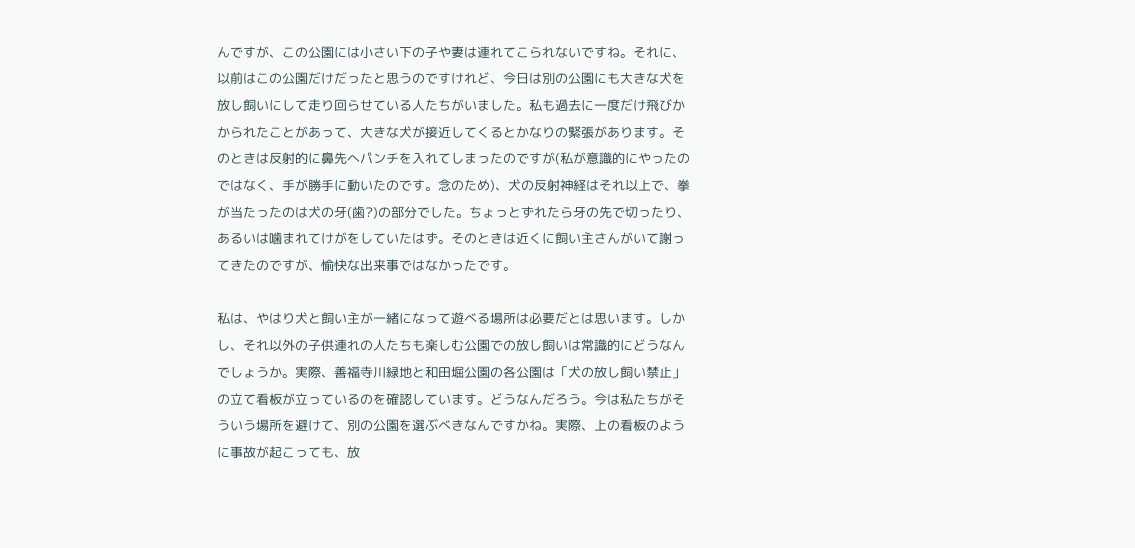んですが、この公園には小さい下の子や妻は連れてこられないですね。それに、以前はこの公園だけだったと思うのですけれど、今日は別の公園にも大きな犬を放し飼いにして走り回らせている人たちがいました。私も過去に一度だけ飛びかかられたことがあって、大きな犬が接近してくるとかなりの緊張があります。そのときは反射的に鼻先へパンチを入れてしまったのですが(私が意識的にやったのではなく、手が勝手に動いたのです。念のため)、犬の反射神経はそれ以上で、拳が当たったのは犬の牙(歯?)の部分でした。ちょっとずれたら牙の先で切ったり、あるいは噛まれてけがをしていたはず。そのときは近くに飼い主さんがいて謝ってきたのですが、愉快な出来事ではなかったです。

私は、やはり犬と飼い主が一緒になって遊べる場所は必要だとは思います。しかし、それ以外の子供連れの人たちも楽しむ公園での放し飼いは常識的にどうなんでしょうか。実際、善福寺川緑地と和田堀公園の各公園は「犬の放し飼い禁止」の立て看板が立っているのを確認しています。どうなんだろう。今は私たちがそういう場所を避けて、別の公園を選ぶべきなんですかね。実際、上の看板のように事故が起こっても、放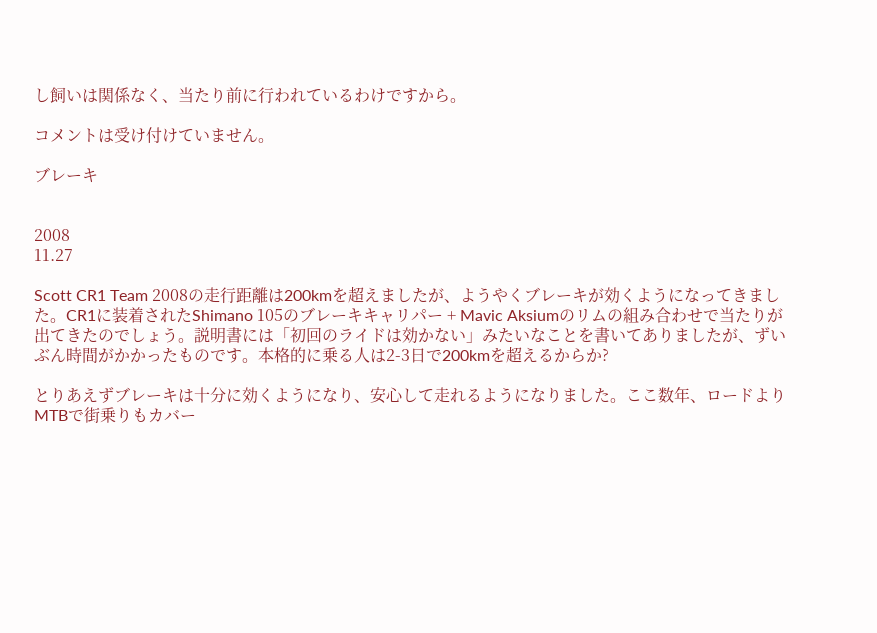し飼いは関係なく、当たり前に行われているわけですから。

コメントは受け付けていません。

ブレーキ


2008
11.27

Scott CR1 Team 2008の走行距離は200kmを超えましたが、ようやくブレーキが効くようになってきました。CR1に装着されたShimano 105のブレーキキャリパー + Mavic Aksiumのリムの組み合わせで当たりが出てきたのでしょう。説明書には「初回のライドは効かない」みたいなことを書いてありましたが、ずいぶん時間がかかったものです。本格的に乗る人は2-3日で200kmを超えるからか?

とりあえずブレーキは十分に効くようになり、安心して走れるようになりました。ここ数年、ロードよりMTBで街乗りもカバー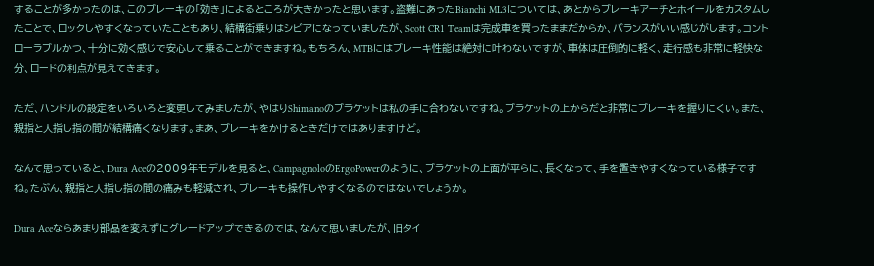することが多かったのは、このブレーキの「効き」によるところが大きかったと思います。盗難にあったBianchi ML3については、あとからブレーキアーチとホイールをカスタムしたことで、ロックしやすくなっていたこともあり、結構街乗りはシビアになっていましたが、Scott CR1 Teamは完成車を買ったままだからか、バランスがいい感じがします。コントローラブルかつ、十分に効く感じで安心して乗ることができますね。もちろん、MTBにはブレーキ性能は絶対に叶わないですが、車体は圧倒的に軽く、走行感も非常に軽快な分、ロードの利点が見えてきます。

ただ、ハンドルの設定をいろいろと変更してみましたが、やはりShimanoのブラケットは私の手に合わないですね。ブラケットの上からだと非常にブレーキを握りにくい。また、親指と人指し指の間が結構痛くなります。まあ、ブレーキをかけるときだけではありますけど。

なんて思っていると、Dura Aceの2009年モデルを見ると、CampagnoloのErgoPowerのように、ブラケットの上面が平らに、長くなって、手を置きやすくなっている様子ですね。たぶん、親指と人指し指の間の痛みも軽減され、ブレーキも操作しやすくなるのではないでしょうか。

Dura Aceならあまり部品を変えずにグレードアップできるのでは、なんて思いましたが、旧タイ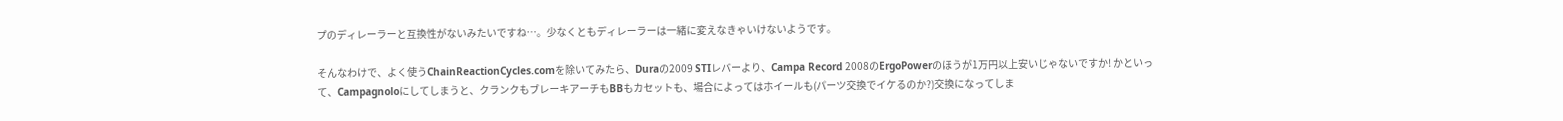プのディレーラーと互換性がないみたいですね…。少なくともディレーラーは一緒に変えなきゃいけないようです。

そんなわけで、よく使うChainReactionCycles.comを除いてみたら、Duraの2009 STIレバーより、Campa Record 2008のErgoPowerのほうが1万円以上安いじゃないですか! かといって、Campagnoloにしてしまうと、クランクもブレーキアーチもBBもカセットも、場合によってはホイールも(パーツ交換でイケるのか?)交換になってしま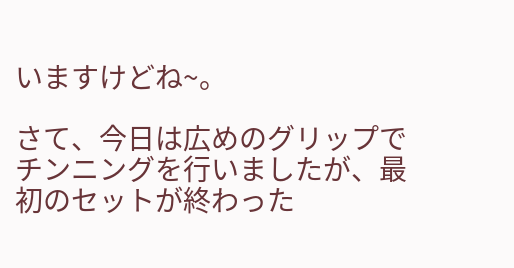いますけどね~。

さて、今日は広めのグリップでチンニングを行いましたが、最初のセットが終わった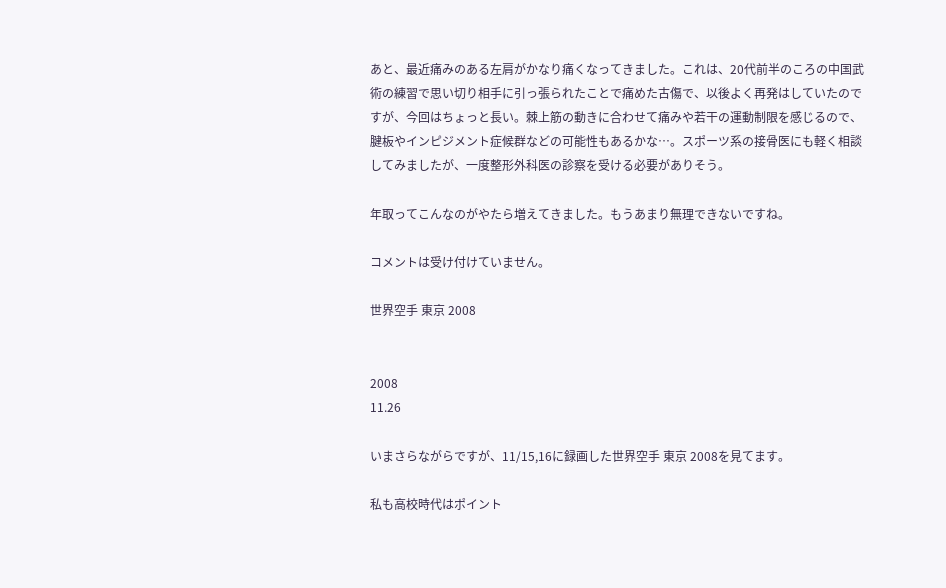あと、最近痛みのある左肩がかなり痛くなってきました。これは、20代前半のころの中国武術の練習で思い切り相手に引っ張られたことで痛めた古傷で、以後よく再発はしていたのですが、今回はちょっと長い。棘上筋の動きに合わせて痛みや若干の運動制限を感じるので、腱板やインピジメント症候群などの可能性もあるかな…。スポーツ系の接骨医にも軽く相談してみましたが、一度整形外科医の診察を受ける必要がありそう。

年取ってこんなのがやたら増えてきました。もうあまり無理できないですね。

コメントは受け付けていません。

世界空手 東京 2008


2008
11.26

いまさらながらですが、11/15,16に録画した世界空手 東京 2008を見てます。

私も高校時代はポイント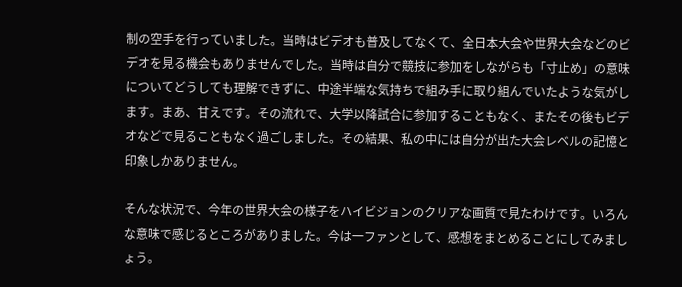制の空手を行っていました。当時はビデオも普及してなくて、全日本大会や世界大会などのビデオを見る機会もありませんでした。当時は自分で競技に参加をしながらも「寸止め」の意味についてどうしても理解できずに、中途半端な気持ちで組み手に取り組んでいたような気がします。まあ、甘えです。その流れで、大学以降試合に参加することもなく、またその後もビデオなどで見ることもなく過ごしました。その結果、私の中には自分が出た大会レベルの記憶と印象しかありません。

そんな状況で、今年の世界大会の様子をハイビジョンのクリアな画質で見たわけです。いろんな意味で感じるところがありました。今は一ファンとして、感想をまとめることにしてみましょう。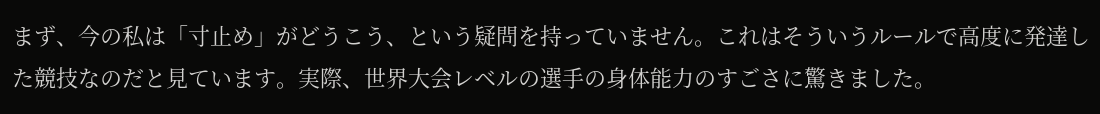まず、今の私は「寸止め」がどうこう、という疑問を持っていません。これはそういうルールで高度に発達した競技なのだと見ています。実際、世界大会レベルの選手の身体能力のすごさに驚きました。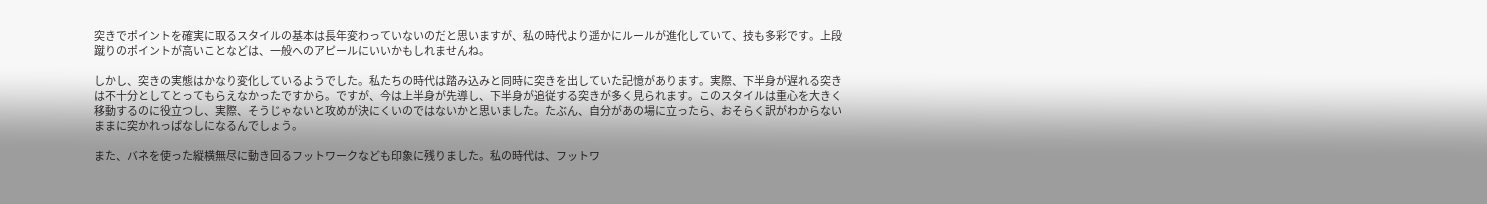突きでポイントを確実に取るスタイルの基本は長年変わっていないのだと思いますが、私の時代より遥かにルールが進化していて、技も多彩です。上段蹴りのポイントが高いことなどは、一般へのアピールにいいかもしれませんね。

しかし、突きの実態はかなり変化しているようでした。私たちの時代は踏み込みと同時に突きを出していた記憶があります。実際、下半身が遅れる突きは不十分としてとってもらえなかったですから。ですが、今は上半身が先導し、下半身が追従する突きが多く見られます。このスタイルは重心を大きく移動するのに役立つし、実際、そうじゃないと攻めが決にくいのではないかと思いました。たぶん、自分があの場に立ったら、おそらく訳がわからないままに突かれっぱなしになるんでしょう。

また、バネを使った縦横無尽に動き回るフットワークなども印象に残りました。私の時代は、フットワ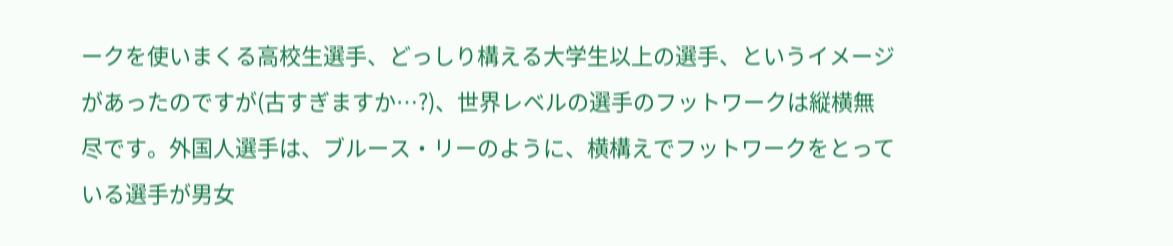ークを使いまくる高校生選手、どっしり構える大学生以上の選手、というイメージがあったのですが(古すぎますか…?)、世界レベルの選手のフットワークは縦横無尽です。外国人選手は、ブルース・リーのように、横構えでフットワークをとっている選手が男女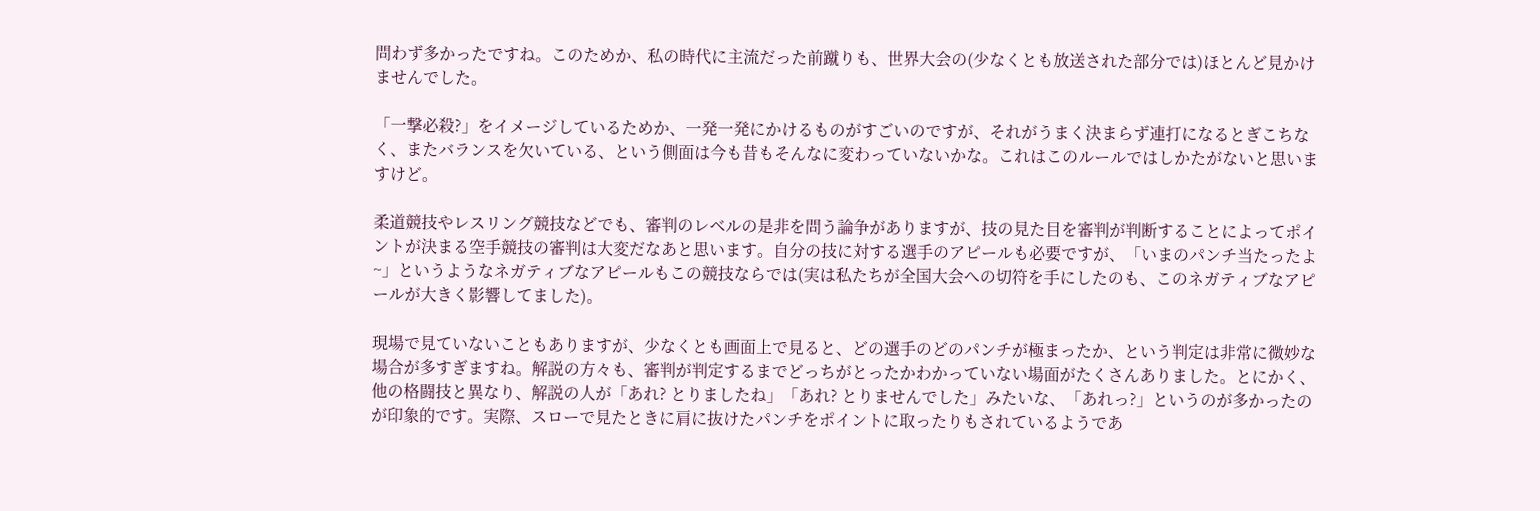問わず多かったですね。このためか、私の時代に主流だった前蹴りも、世界大会の(少なくとも放送された部分では)ほとんど見かけませんでした。

「一撃必殺?」をイメージしているためか、一発一発にかけるものがすごいのですが、それがうまく決まらず連打になるとぎこちなく、またバランスを欠いている、という側面は今も昔もそんなに変わっていないかな。これはこのルールではしかたがないと思いますけど。

柔道競技やレスリング競技などでも、審判のレベルの是非を問う論争がありますが、技の見た目を審判が判断することによってポイントが決まる空手競技の審判は大変だなあと思います。自分の技に対する選手のアピールも必要ですが、「いまのパンチ当たったよ~」というようなネガティブなアピールもこの競技ならでは(実は私たちが全国大会への切符を手にしたのも、このネガティブなアピールが大きく影響してました)。

現場で見ていないこともありますが、少なくとも画面上で見ると、どの選手のどのパンチが極まったか、という判定は非常に微妙な場合が多すぎますね。解説の方々も、審判が判定するまでどっちがとったかわかっていない場面がたくさんありました。とにかく、他の格闘技と異なり、解説の人が「あれ? とりましたね」「あれ? とりませんでした」みたいな、「あれっ?」というのが多かったのが印象的です。実際、スローで見たときに肩に抜けたパンチをポイントに取ったりもされているようであ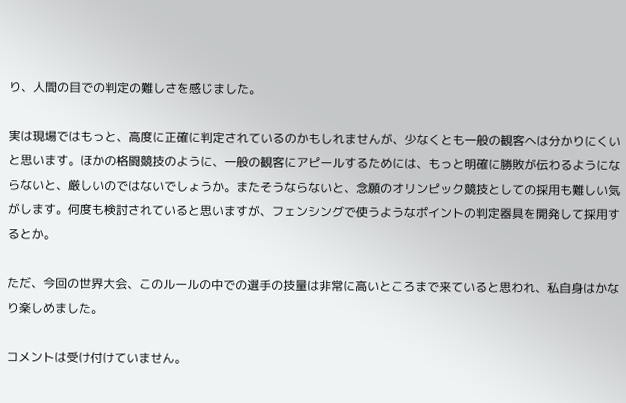り、人間の目での判定の難しさを感じました。

実は現場ではもっと、高度に正確に判定されているのかもしれませんが、少なくとも一般の観客へは分かりにくいと思います。ほかの格闘競技のように、一般の観客にアピールするためには、もっと明確に勝敗が伝わるようにならないと、厳しいのではないでしょうか。またそうならないと、念願のオリンピック競技としての採用も難しい気がします。何度も検討されていると思いますが、フェンシングで使うようなポイントの判定器具を開発して採用するとか。

ただ、今回の世界大会、このルールの中での選手の技量は非常に高いところまで来ていると思われ、私自身はかなり楽しめました。

コメントは受け付けていません。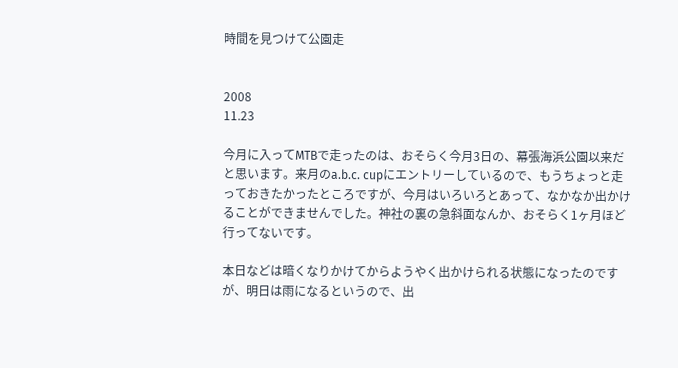時間を見つけて公園走


2008
11.23

今月に入ってMTBで走ったのは、おそらく今月3日の、幕張海浜公園以来だと思います。来月のa.b.c. cupにエントリーしているので、もうちょっと走っておきたかったところですが、今月はいろいろとあって、なかなか出かけることができませんでした。神社の裏の急斜面なんか、おそらく1ヶ月ほど行ってないです。

本日などは暗くなりかけてからようやく出かけられる状態になったのですが、明日は雨になるというので、出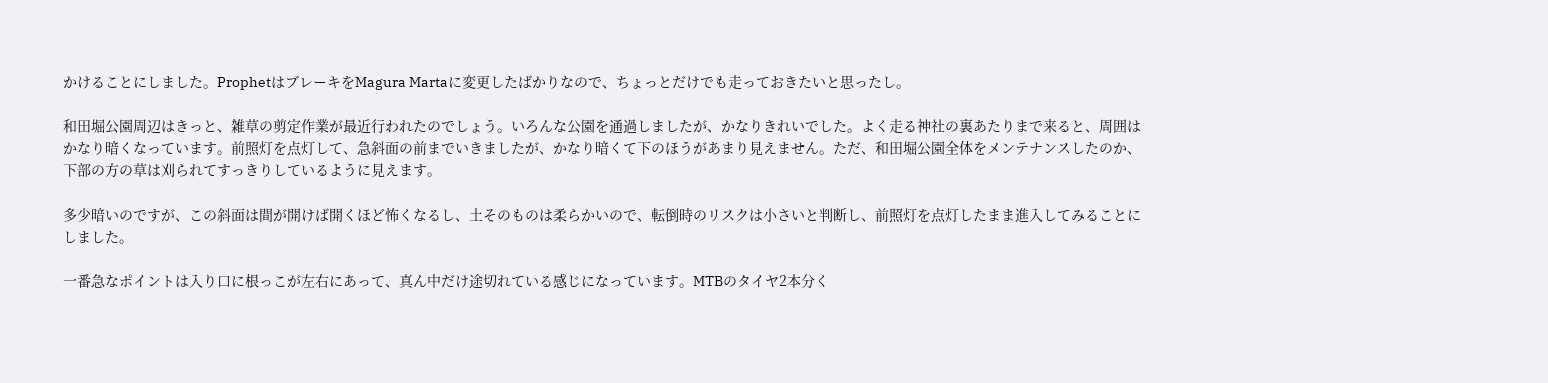かけることにしました。ProphetはブレーキをMagura Martaに変更したばかりなので、ちょっとだけでも走っておきたいと思ったし。

和田堀公園周辺はきっと、雑草の剪定作業が最近行われたのでしょう。いろんな公園を通過しましたが、かなりきれいでした。よく走る神社の裏あたりまで来ると、周囲はかなり暗くなっています。前照灯を点灯して、急斜面の前までいきましたが、かなり暗くて下のほうがあまり見えません。ただ、和田堀公園全体をメンテナンスしたのか、下部の方の草は刈られてすっきりしているように見えます。

多少暗いのですが、この斜面は間が開けば開くほど怖くなるし、土そのものは柔らかいので、転倒時のリスクは小さいと判断し、前照灯を点灯したまま進入してみることにしました。

一番急なポイントは入り口に根っこが左右にあって、真ん中だけ途切れている感じになっています。MTBのタイヤ2本分く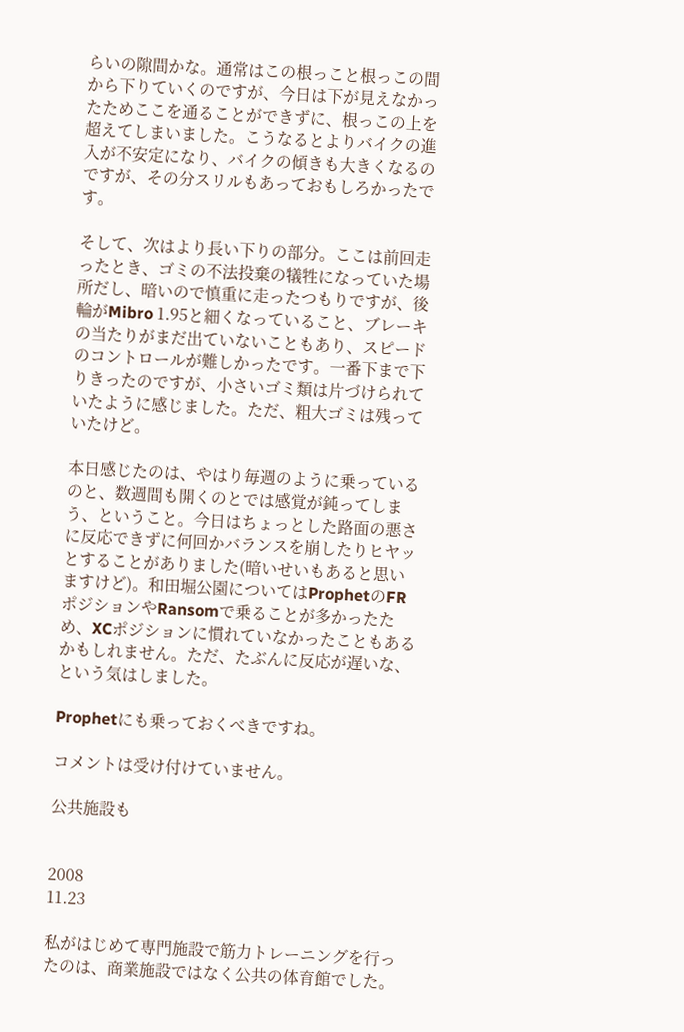らいの隙間かな。通常はこの根っこと根っこの間から下りていくのですが、今日は下が見えなかったためここを通ることができずに、根っこの上を超えてしまいました。こうなるとよりバイクの進入が不安定になり、バイクの傾きも大きくなるのですが、その分スリルもあっておもしろかったです。

そして、次はより長い下りの部分。ここは前回走ったとき、ゴミの不法投棄の犠牲になっていた場所だし、暗いので慎重に走ったつもりですが、後輪がMibro 1.95と細くなっていること、ブレーキの当たりがまだ出ていないこともあり、スピードのコントロールが難しかったです。一番下まで下りきったのですが、小さいゴミ類は片づけられていたように感じました。ただ、粗大ゴミは残っていたけど。

本日感じたのは、やはり毎週のように乗っているのと、数週間も開くのとでは感覚が鈍ってしまう、ということ。今日はちょっとした路面の悪さに反応できずに何回かバランスを崩したりヒヤッとすることがありました(暗いせいもあると思いますけど)。和田堀公園についてはProphetのFRポジションやRansomで乗ることが多かったため、XCポジションに慣れていなかったこともあるかもしれません。ただ、たぶんに反応が遅いな、という気はしました。

Prophetにも乗っておくべきですね。

コメントは受け付けていません。

公共施設も


2008
11.23

私がはじめて専門施設で筋力トレーニングを行ったのは、商業施設ではなく公共の体育館でした。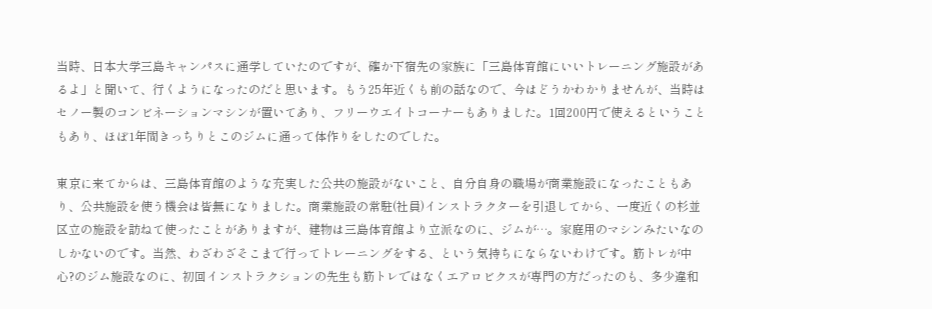当時、日本大学三島キャンパスに通学していたのですが、確か下宿先の家族に「三島体育館にいいトレーニング施設があるよ」と聞いて、行くようになったのだと思います。もう25年近くも前の話なので、今はどうかわかりませんが、当時はセノー製のコンビネーションマシンが置いてあり、フリーウエイトコーナーもありました。1回200円で使えるということもあり、ほぼ1年間きっちりとこのジムに通って体作りをしたのでした。

東京に来てからは、三島体育館のような充実した公共の施設がないこと、自分自身の職場が商業施設になったこともあり、公共施設を使う機会は皆無になりました。商業施設の常駐(社員)インストラクターを引退してから、一度近くの杉並区立の施設を訪ねて使ったことがありますが、建物は三島体育館より立派なのに、ジムが…。家庭用のマシンみたいなのしかないのです。当然、わざわざそこまで行ってトレーニングをする、という気持ちにならないわけです。筋トレが中心?のジム施設なのに、初回インストラクションの先生も筋トレではなくエアロビクスが専門の方だったのも、多少違和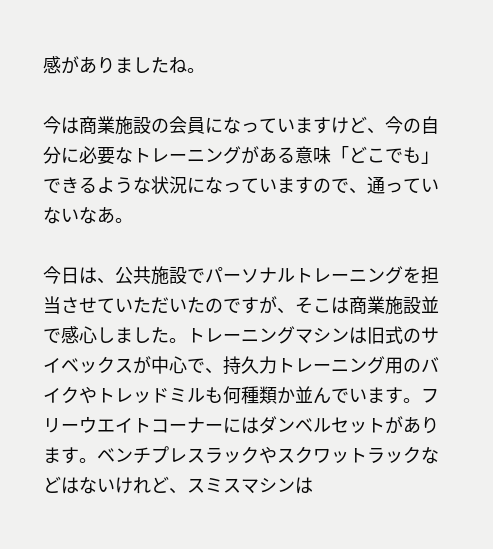感がありましたね。

今は商業施設の会員になっていますけど、今の自分に必要なトレーニングがある意味「どこでも」できるような状況になっていますので、通っていないなあ。

今日は、公共施設でパーソナルトレーニングを担当させていただいたのですが、そこは商業施設並で感心しました。トレーニングマシンは旧式のサイベックスが中心で、持久力トレーニング用のバイクやトレッドミルも何種類か並んでいます。フリーウエイトコーナーにはダンベルセットがあります。ベンチプレスラックやスクワットラックなどはないけれど、スミスマシンは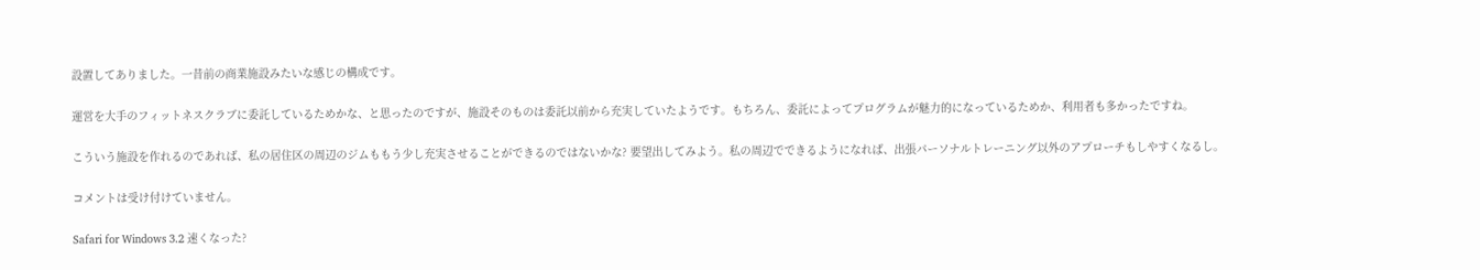設置してありました。一昔前の商業施設みたいな感じの構成です。

運営を大手のフィットネスクラブに委託しているためかな、と思ったのですが、施設そのものは委託以前から充実していたようです。もちろん、委託によってプログラムが魅力的になっているためか、利用者も多かったですね。

こういう施設を作れるのであれば、私の居住区の周辺のジムももう少し充実させることができるのではないかな? 要望出してみよう。私の周辺でできるようになれば、出張パーソナルトレーニング以外のアプローチもしやすくなるし。

コメントは受け付けていません。

Safari for Windows 3.2 速くなった?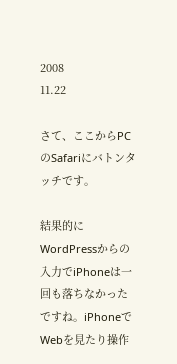2008
11.22

さて、ここからPCのSafariにバトンタッチです。

結果的にWordPressからの入力でiPhoneは一回も落ちなかったですね。iPhoneでWebを見たり操作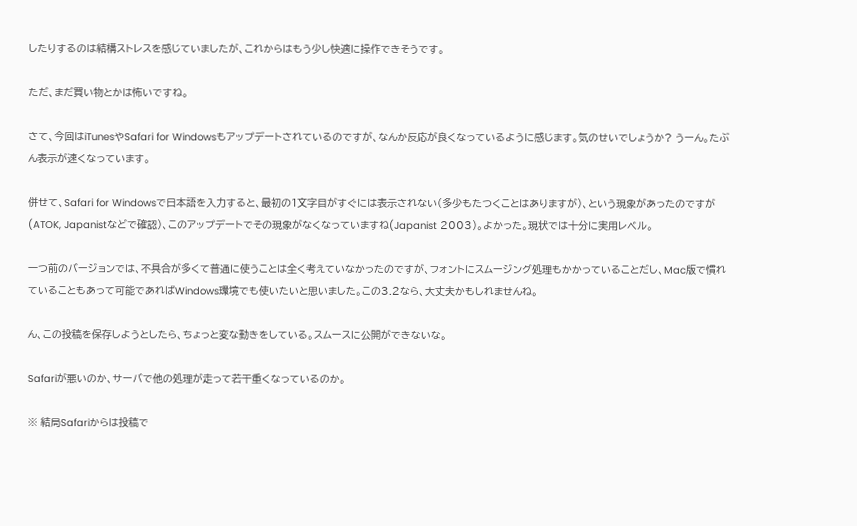したりするのは結構ストレスを感じていましたが、これからはもう少し快適に操作できそうです。

ただ、まだ買い物とかは怖いですね。

さて、今回はiTunesやSafari for Windowsもアップデートされているのですが、なんか反応が良くなっているように感じます。気のせいでしょうか? うーん。たぶん表示が速くなっています。

併せて、Safari for Windowsで日本語を入力すると、最初の1文字目がすぐには表示されない(多少もたつくことはありますが)、という現象があったのですが(ATOK, Japanistなどで確認)、このアップデートでその現象がなくなっていますね(Japanist 2003)。よかった。現状では十分に実用レベル。

一つ前のバージョンでは、不具合が多くて普通に使うことは全く考えていなかったのですが、フォントにスムージング処理もかかっていることだし、Mac版で慣れていることもあって可能であればWindows環境でも使いたいと思いました。この3.2なら、大丈夫かもしれませんね。

ん、この投稿を保存しようとしたら、ちょっと変な動きをしている。スムースに公開ができないな。

Safariが悪いのか、サーバで他の処理が走って若干重くなっているのか。

※ 結局Safariからは投稿で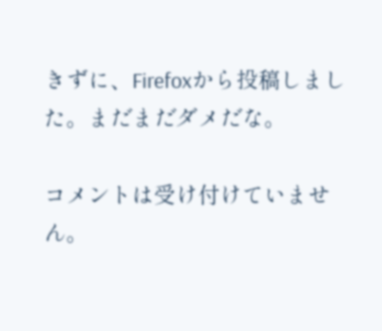きずに、Firefoxから投稿しました。まだまだダメだな。

コメントは受け付けていません。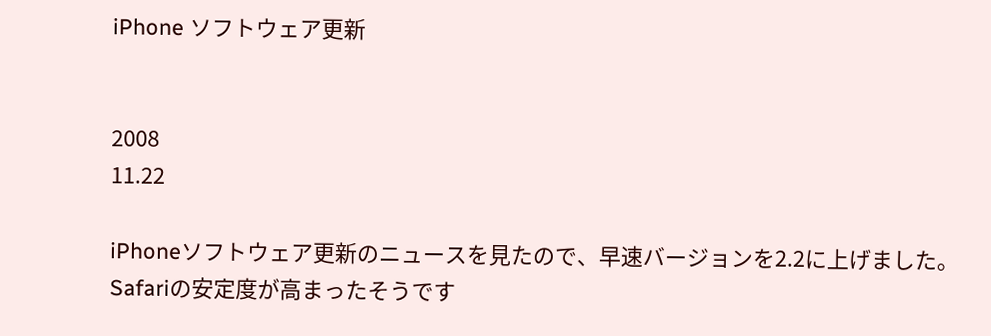iPhone ソフトウェア更新


2008
11.22

iPhoneソフトウェア更新のニュースを見たので、早速バージョンを2.2に上げました。
Safariの安定度が高まったそうです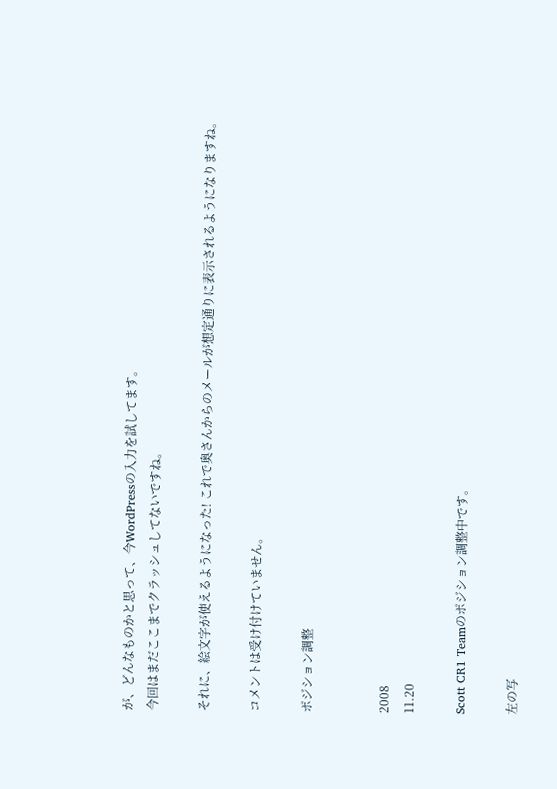が、どんなものかと思って、今WordPressの入力を試してます。
今回はまだここまでクラッシュしてないですね。

それに、絵文字が使えるようになった! これで奥さんからのメールが想定通りに表示されるようになりますね。

コメントは受け付けていません。

ポジション調整


2008
11.20

Scott CR1 Teamのポジション調整中です。

左の写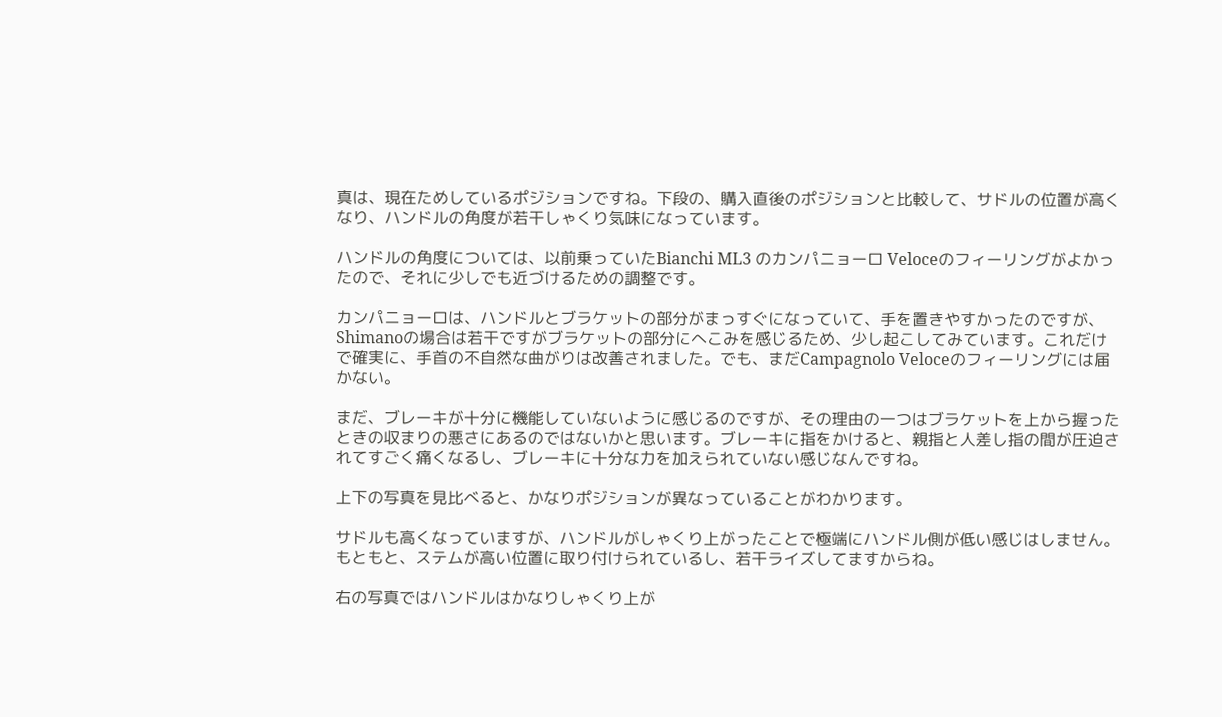真は、現在ためしているポジションですね。下段の、購入直後のポジションと比較して、サドルの位置が高くなり、ハンドルの角度が若干しゃくり気味になっています。

ハンドルの角度については、以前乗っていたBianchi ML3 のカンパニョーロ Veloceのフィーリングがよかったので、それに少しでも近づけるための調整です。

カンパニョーロは、ハンドルとブラケットの部分がまっすぐになっていて、手を置きやすかったのですが、Shimanoの場合は若干ですがブラケットの部分にへこみを感じるため、少し起こしてみています。これだけで確実に、手首の不自然な曲がりは改善されました。でも、まだCampagnolo Veloceのフィーリングには届かない。

まだ、ブレーキが十分に機能していないように感じるのですが、その理由の一つはブラケットを上から握ったときの収まりの悪さにあるのではないかと思います。ブレーキに指をかけると、親指と人差し指の間が圧迫されてすごく痛くなるし、ブレーキに十分な力を加えられていない感じなんですね。

上下の写真を見比べると、かなりポジションが異なっていることがわかります。

サドルも高くなっていますが、ハンドルがしゃくり上がったことで極端にハンドル側が低い感じはしません。もともと、ステムが高い位置に取り付けられているし、若干ライズしてますからね。

右の写真ではハンドルはかなりしゃくり上が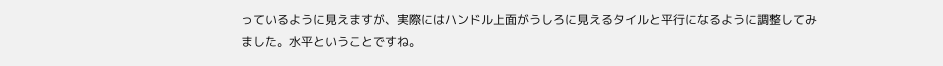っているように見えますが、実際にはハンドル上面がうしろに見えるタイルと平行になるように調整してみました。水平ということですね。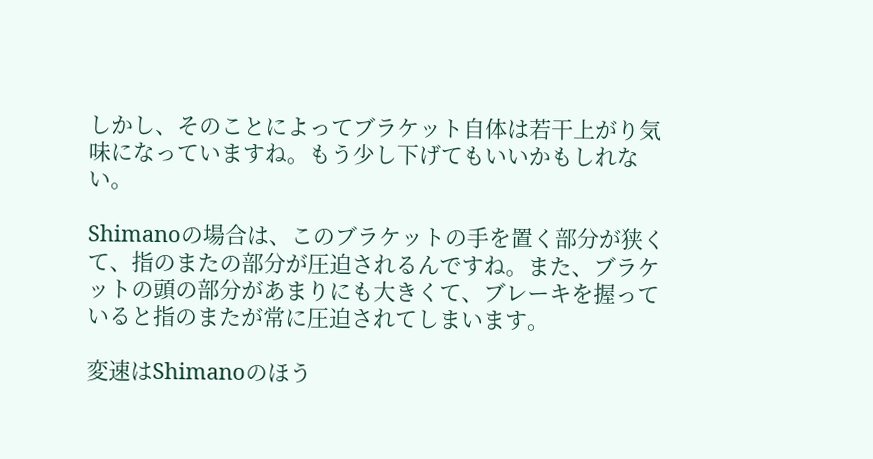しかし、そのことによってブラケット自体は若干上がり気味になっていますね。もう少し下げてもいいかもしれない。

Shimanoの場合は、このブラケットの手を置く部分が狭くて、指のまたの部分が圧迫されるんですね。また、ブラケットの頭の部分があまりにも大きくて、ブレーキを握っていると指のまたが常に圧迫されてしまいます。

変速はShimanoのほう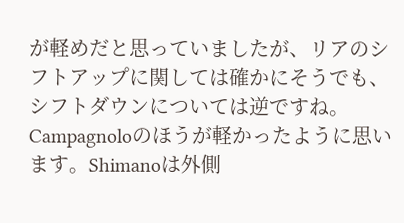が軽めだと思っていましたが、リアのシフトアップに関しては確かにそうでも、シフトダウンについては逆ですね。Campagnoloのほうが軽かったように思います。Shimanoは外側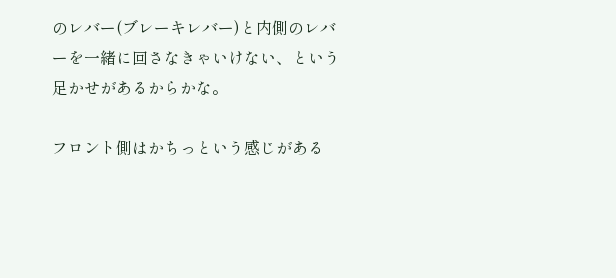のレバー(ブレーキレバー)と内側のレバーを一緒に回さなきゃいけない、という足かせがあるからかな。

フロント側はかちっという感じがある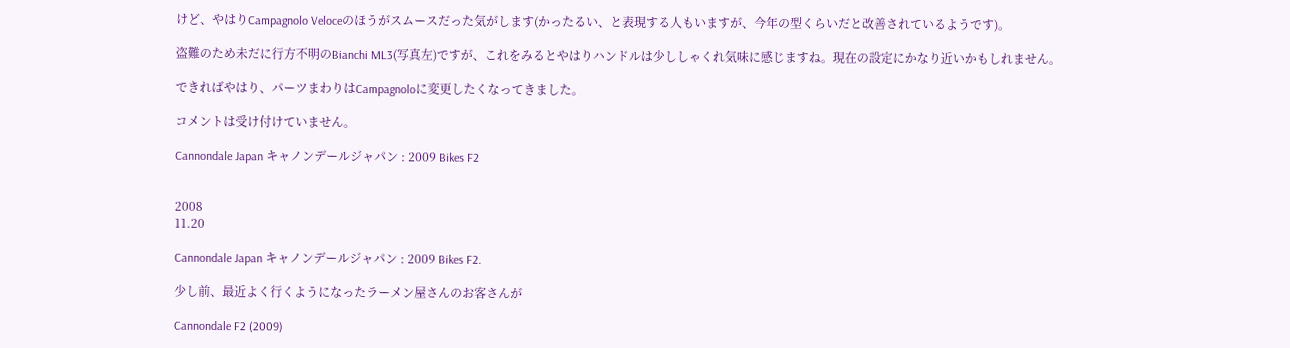けど、やはりCampagnolo Veloceのほうがスムースだった気がします(かったるい、と表現する人もいますが、今年の型くらいだと改善されているようです)。

盗難のため未だに行方不明のBianchi ML3(写真左)ですが、これをみるとやはりハンドルは少ししゃくれ気味に感じますね。現在の設定にかなり近いかもしれません。

できればやはり、パーツまわりはCampagnoloに変更したくなってきました。

コメントは受け付けていません。

Cannondale Japan キャノンデールジャパン : 2009 Bikes F2


2008
11.20

Cannondale Japan キャノンデールジャパン : 2009 Bikes F2.

少し前、最近よく行くようになったラーメン屋さんのお客さんが

Cannondale F2 (2009)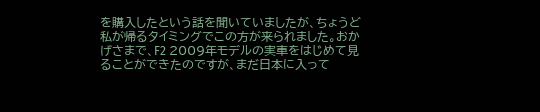を購入したという話を聞いていましたが、ちょうど私が帰るタイミングでこの方が来られました。おかげさまで、F2 2009年モデルの実車をはじめて見ることができたのですが、まだ日本に入って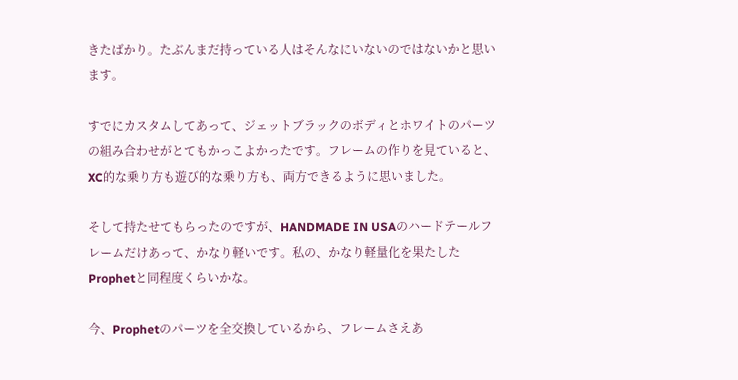きたばかり。たぶんまだ持っている人はそんなにいないのではないかと思います。

すでにカスタムしてあって、ジェットブラックのボディとホワイトのパーツの組み合わせがとてもかっこよかったです。フレームの作りを見ていると、XC的な乗り方も遊び的な乗り方も、両方できるように思いました。

そして持たせてもらったのですが、HANDMADE IN USAのハードテールフレームだけあって、かなり軽いです。私の、かなり軽量化を果たしたProphetと同程度くらいかな。

今、Prophetのパーツを全交換しているから、フレームさえあ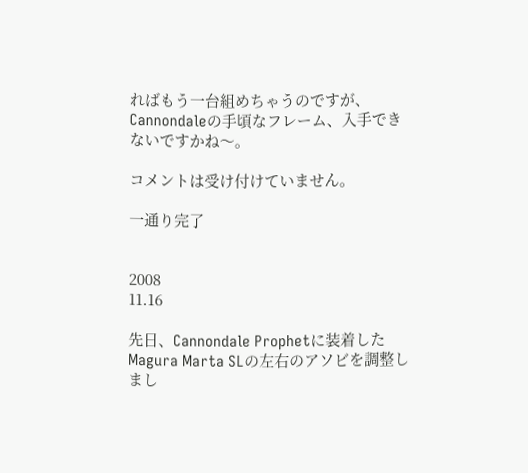ればもう一台組めちゃうのですが、Cannondaleの手頃なフレーム、入手できないですかね〜。

コメントは受け付けていません。

一通り完了


2008
11.16

先日、Cannondale Prophetに装着したMagura Marta SLの左右のアソビを調整しまし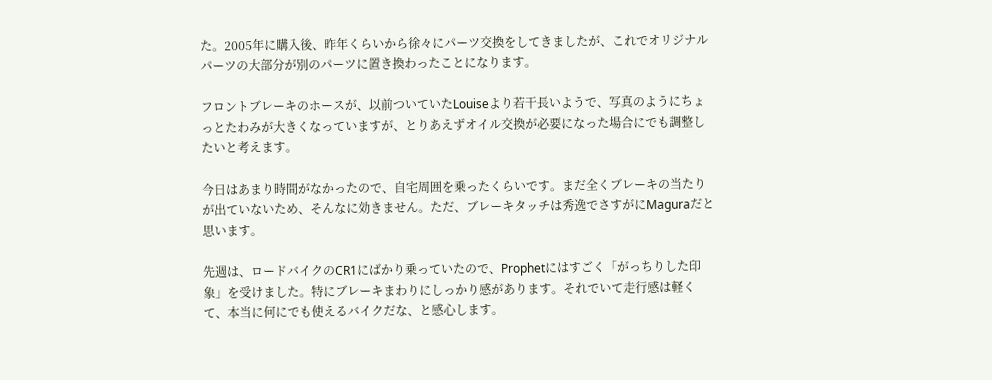た。2005年に購入後、昨年くらいから徐々にパーツ交換をしてきましたが、これでオリジナルパーツの大部分が別のパーツに置き換わったことになります。

フロントブレーキのホースが、以前ついていたLouiseより若干長いようで、写真のようにちょっとたわみが大きくなっていますが、とりあえずオイル交換が必要になった場合にでも調整したいと考えます。

今日はあまり時間がなかったので、自宅周囲を乗ったくらいです。まだ全くブレーキの当たりが出ていないため、そんなに効きません。ただ、ブレーキタッチは秀逸でさすがにMaguraだと思います。

先週は、ロードバイクのCR1にばかり乗っていたので、Prophetにはすごく「がっちりした印象」を受けました。特にブレーキまわりにしっかり感があります。それでいて走行感は軽くて、本当に何にでも使えるバイクだな、と感心します。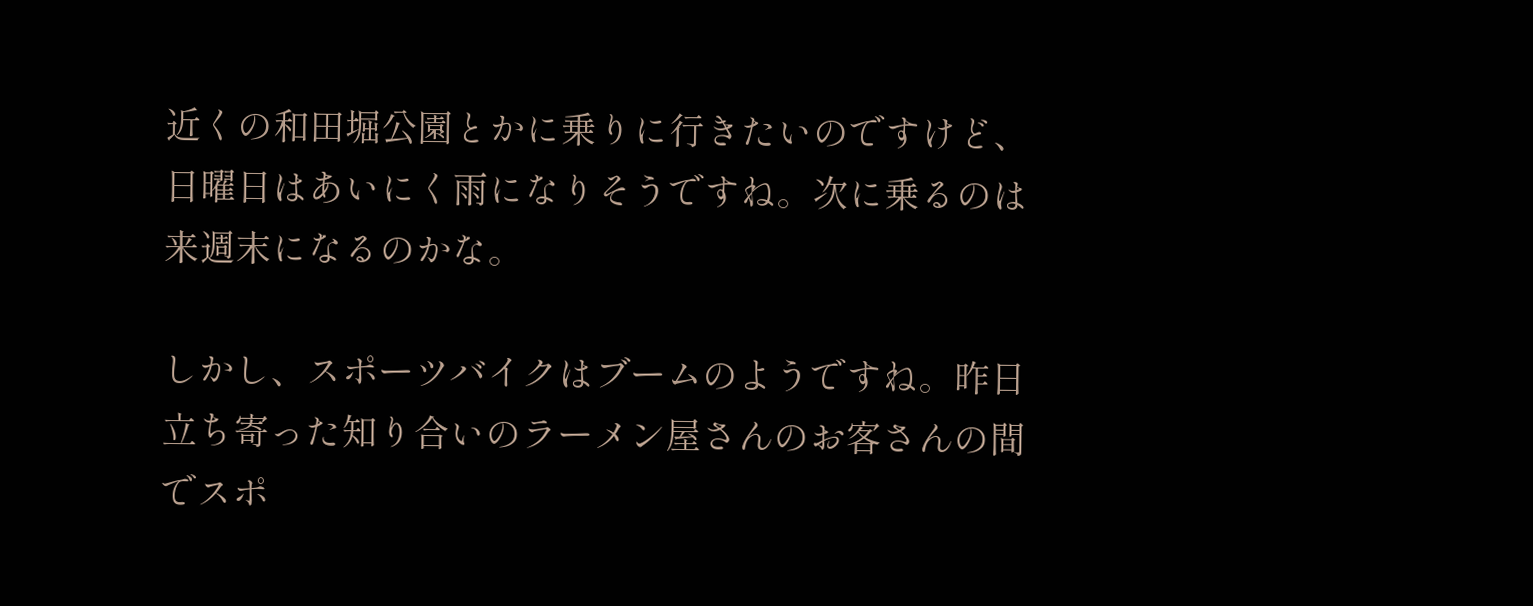近くの和田堀公園とかに乗りに行きたいのですけど、日曜日はあいにく雨になりそうですね。次に乗るのは来週末になるのかな。

しかし、スポーツバイクはブームのようですね。昨日立ち寄った知り合いのラーメン屋さんのお客さんの間でスポ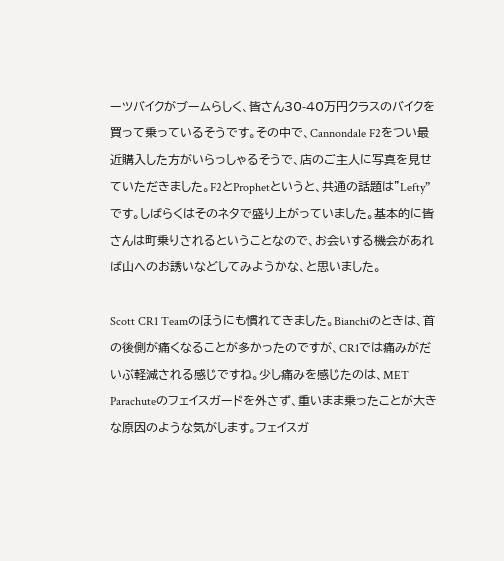ーツバイクがブームらしく、皆さん30-40万円クラスのバイクを買って乗っているそうです。その中で、Cannondale F2をつい最近購入した方がいらっしゃるそうで、店のご主人に写真を見せていただきました。F2とProphetというと、共通の話題は”Lefty”です。しばらくはそのネタで盛り上がっていました。基本的に皆さんは町乗りされるということなので、お会いする機会があれば山へのお誘いなどしてみようかな、と思いました。

Scott CR1 Teamのほうにも慣れてきました。Bianchiのときは、首の後側が痛くなることが多かったのですが、CR1では痛みがだいぶ軽減される感じですね。少し痛みを感じたのは、MET Parachuteのフェイスガードを外さず、重いまま乗ったことが大きな原因のような気がします。フェイスガ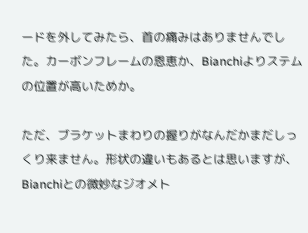ードを外してみたら、首の痛みはありませんでした。カーボンフレームの恩恵か、Bianchiよりステムの位置が高いためか。

ただ、ブラケットまわりの握りがなんだかまだしっくり来ません。形状の違いもあるとは思いますが、Bianchiとの微妙なジオメト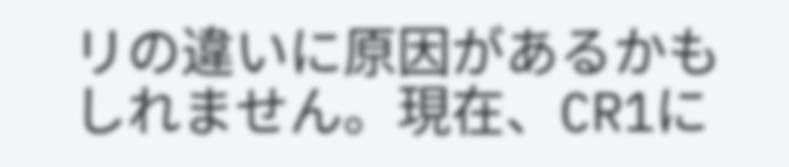リの違いに原因があるかもしれません。現在、CR1に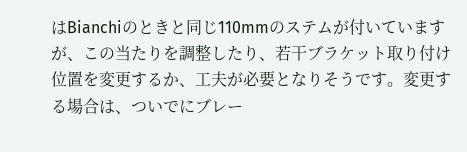はBianchiのときと同じ110mmのステムが付いていますが、この当たりを調整したり、若干ブラケット取り付け位置を変更するか、工夫が必要となりそうです。変更する場合は、ついでにブレー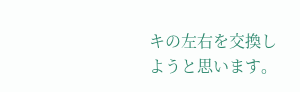キの左右を交換しようと思います。